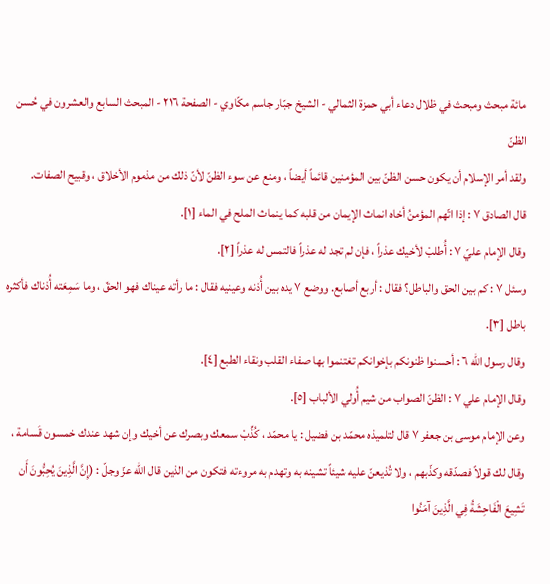مائة مبحث ومبحث في ظلال دعاء أبي حمزة الثمالي - الشيخ جبّار جاسم مكّاوي - الصفحة ٢١٦ - المبحث السابع والعشرون في حُسن الظنّ
ولقد أمر الإسلام أن يكون حسن الظنّ بين المؤمنين قائماً أيضاً ، ومنع عن سوء الظنّ لأنّ ذلك من مذموم الأخلاق ، وقبيح الصفات.
قال الصادق ٧ : إذا اتّهم المؤمنُ أخاه انماث الإيمان من قلبه كما ينماث الملح في الماء [١].
وقال الإمام عليّ ٧ : أُطلبْ لأخيك عذراً ، فإن لم تجد له عذراً فالتمس له عذراً [٢].
وسئل ٧ : كم بين الحق والباطل؟ فقال : أربع أصابع. ووضع ٧ يده بين أُذنه وعينيه فقال : ما رأته عيناك فهو الحقّ ، وما سَمِعَته أُذناك فأكثره باطل [٣].
وقال رسول الله ٦ : أحسنوا ظنونكم بإخوانكم تغتنموا بها صفاء القلب ونقاء الطبع [٤].
وقال الإمام علي ٧ : الظنّ الصواب من شيم أُولي الألباب [٥].
وعن الإمام موسى بن جعفر ٧ قال لتلميذه محمّد بن فضيل : يا محمّد ، كُذِّبْ سمعك وبصرك عن أخيك وإن شهد عندك خمسون قَسامة ، وقال لك قولاً فصدّقه وكذّبهم ، ولا تُذيعنّ عليه شيئاً تشينه به وتهدم به مروءته فتكون من الذين قال الله عزّ وجلّ : (إِنَّ الَّذِينَ يُحِبُّونَ أَن تَشِيعَ الْفَاحِشَةُ فِي الَّذِينَ آمَنُوا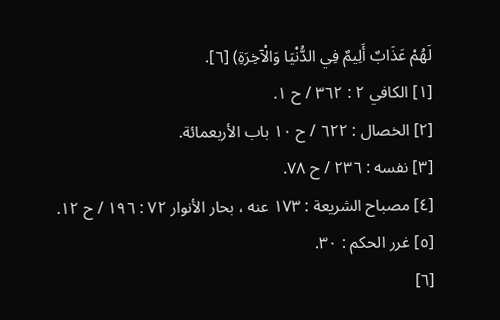لَهُمْ عَذَابٌ أَلِيمٌ فِي الدُّنْيَا وَالْآخِرَةِ) [٦].
[١] الكافي ٢ : ٣٦٢ / ح ١.
[٢] الخصال : ٦٢٢ / ح ١٠ باب الأربعمائة.
[٣] نفسه : ٢٣٦ / ح ٧٨.
[٤] مصباح الشريعة : ١٧٣ عنه ، بحار الأنوار ٧٢ : ١٩٦ / ح ١٢.
[٥] غرر الحكم : ٣٠.
[٦]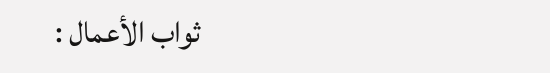ثواب الأعمال :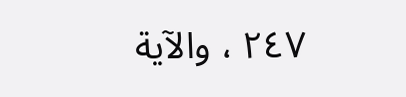٢٤٧ ، والآية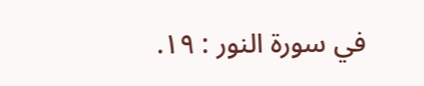في سورة النور : ١٩.